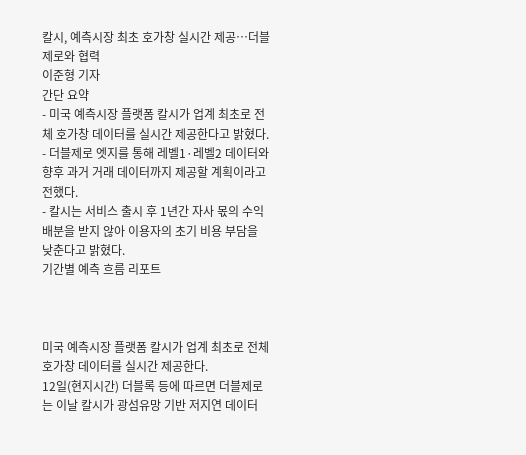칼시, 예측시장 최초 호가창 실시간 제공…더블제로와 협력
이준형 기자
간단 요약
- 미국 예측시장 플랫폼 칼시가 업계 최초로 전체 호가창 데이터를 실시간 제공한다고 밝혔다.
- 더블제로 엣지를 통해 레벨1·레벨2 데이터와 향후 과거 거래 데이터까지 제공할 계획이라고 전했다.
- 칼시는 서비스 출시 후 1년간 자사 몫의 수익 배분을 받지 않아 이용자의 초기 비용 부담을 낮춘다고 밝혔다.
기간별 예측 흐름 리포트



미국 예측시장 플랫폼 칼시가 업계 최초로 전체 호가창 데이터를 실시간 제공한다.
12일(현지시간) 더블록 등에 따르면 더블제로는 이날 칼시가 광섬유망 기반 저지연 데이터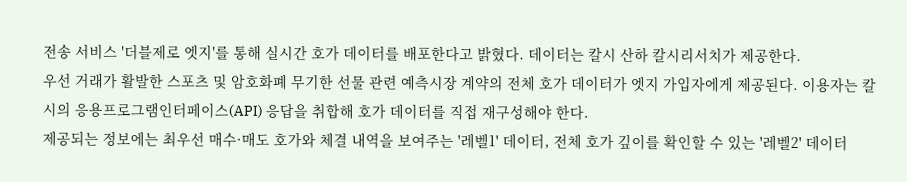전송 서비스 '더블제로 엣지'를 통해 실시간 호가 데이터를 배포한다고 밝혔다. 데이터는 칼시 산하 칼시리서치가 제공한다.
우선 거래가 활발한 스포츠 및 암호화폐 무기한 선물 관련 예측시장 계약의 전체 호가 데이터가 엣지 가입자에게 제공된다. 이용자는 칼시의 응용프로그램인터페이스(API) 응답을 취합해 호가 데이터를 직접 재구성해야 한다.
제공되는 정보에는 최우선 매수·매도 호가와 체결 내역을 보여주는 '레벨1' 데이터, 전체 호가 깊이를 확인할 수 있는 '레벨2' 데이터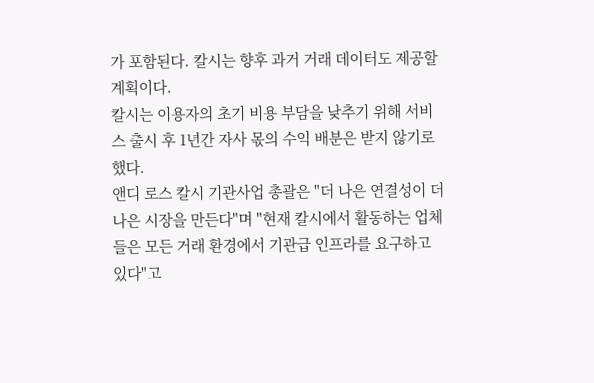가 포함된다. 칼시는 향후 과거 거래 데이터도 제공할 계획이다.
칼시는 이용자의 초기 비용 부담을 낮추기 위해 서비스 출시 후 1년간 자사 몫의 수익 배분은 받지 않기로 했다.
앤디 로스 칼시 기관사업 총괄은 "더 나은 연결성이 더 나은 시장을 만든다"며 "현재 칼시에서 활동하는 업체들은 모든 거래 환경에서 기관급 인프라를 요구하고 있다"고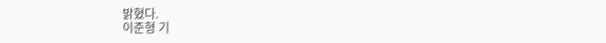밝혔다.
이준형 기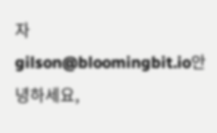자
gilson@bloomingbit.io안녕하세요,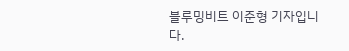블루밍비트 이준형 기자입니다.